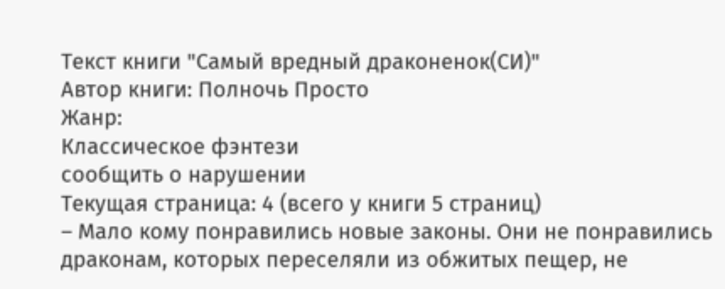Текст книги "Самый вредный драконенок(СИ)"
Автор книги: Полночь Просто
Жанр:
Классическое фэнтези
сообщить о нарушении
Текущая страница: 4 (всего у книги 5 страниц)
– Мало кому понравились новые законы. Они не понравились драконам, которых переселяли из обжитых пещер, не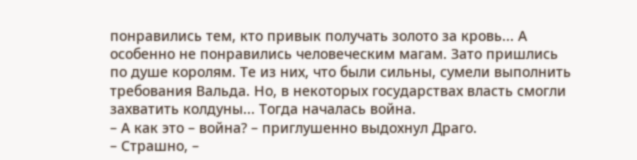понравились тем, кто привык получать золото за кровь... А особенно не понравились человеческим магам. Зато пришлись по душе королям. Те из них, что были сильны, сумели выполнить требования Вальда. Но, в некоторых государствах власть смогли захватить колдуны... Тогда началась война.
– А как это – война? – приглушенно выдохнул Драго.
– Страшно, –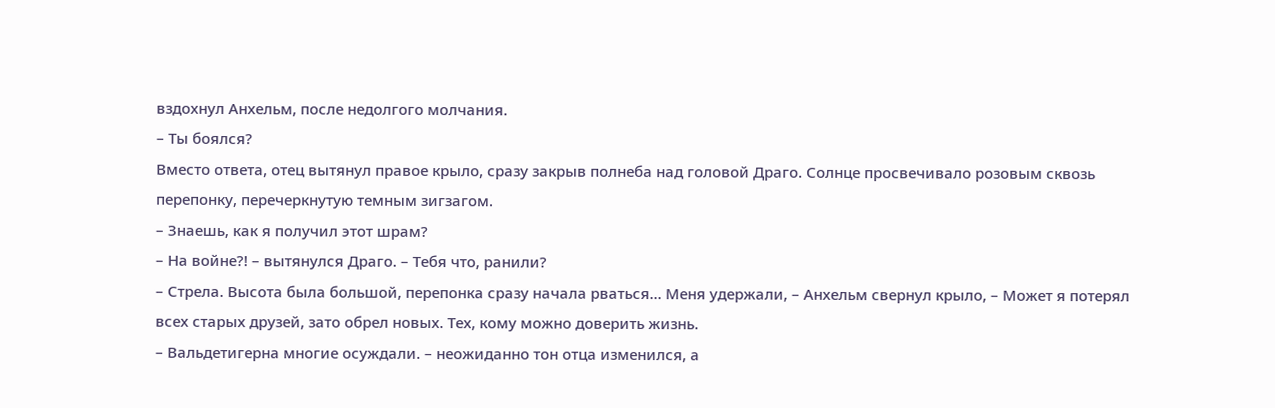вздохнул Анхельм, после недолгого молчания.
– Ты боялся?
Вместо ответа, отец вытянул правое крыло, сразу закрыв полнеба над головой Драго. Солнце просвечивало розовым сквозь перепонку, перечеркнутую темным зигзагом.
– Знаешь, как я получил этот шрам?
– На войне?! – вытянулся Драго. – Тебя что, ранили?
– Стрела. Высота была большой, перепонка сразу начала рваться... Меня удержали, – Анхельм свернул крыло, – Может я потерял всех старых друзей, зато обрел новых. Тех, кому можно доверить жизнь.
– Вальдетигерна многие осуждали. – неожиданно тон отца изменился, а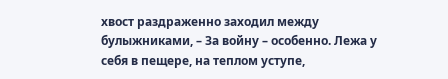хвост раздраженно заходил между булыжниками, – За войну – особенно. Лежа у себя в пещере, на теплом уступе,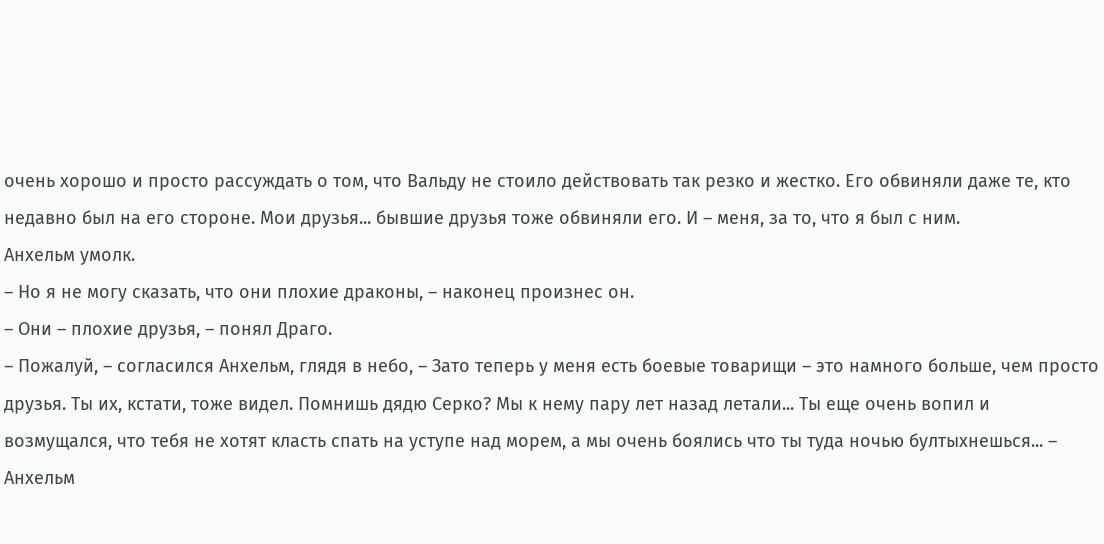очень хорошо и просто рассуждать о том, что Вальду не стоило действовать так резко и жестко. Его обвиняли даже те, кто недавно был на его стороне. Мои друзья... бывшие друзья тоже обвиняли его. И – меня, за то, что я был с ним.
Анхельм умолк.
– Но я не могу сказать, что они плохие драконы, – наконец произнес он.
– Они – плохие друзья, – понял Драго.
– Пожалуй, – согласился Анхельм, глядя в небо, – Зато теперь у меня есть боевые товарищи – это намного больше, чем просто друзья. Ты их, кстати, тоже видел. Помнишь дядю Серко? Мы к нему пару лет назад летали... Ты еще очень вопил и возмущался, что тебя не хотят класть спать на уступе над морем, а мы очень боялись что ты туда ночью бултыхнешься... – Анхельм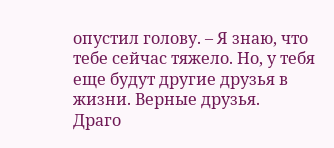опустил голову. – Я знаю, что тебе сейчас тяжело. Но, у тебя еще будут другие друзья в жизни. Верные друзья.
Драго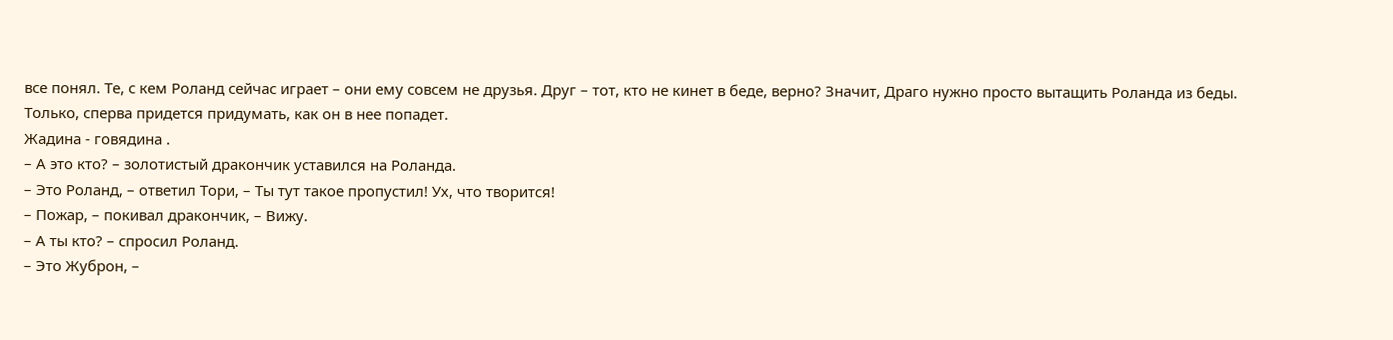все понял. Те, с кем Роланд сейчас играет – они ему совсем не друзья. Друг – тот, кто не кинет в беде, верно? Значит, Драго нужно просто вытащить Роланда из беды.
Только, сперва придется придумать, как он в нее попадет.
Жадина - говядина .
– А это кто? – золотистый дракончик уставился на Роланда.
– Это Роланд, – ответил Тори, – Ты тут такое пропустил! Ух, что творится!
– Пожар, – покивал дракончик, – Вижу.
– А ты кто? – спросил Роланд.
– Это Жуброн, –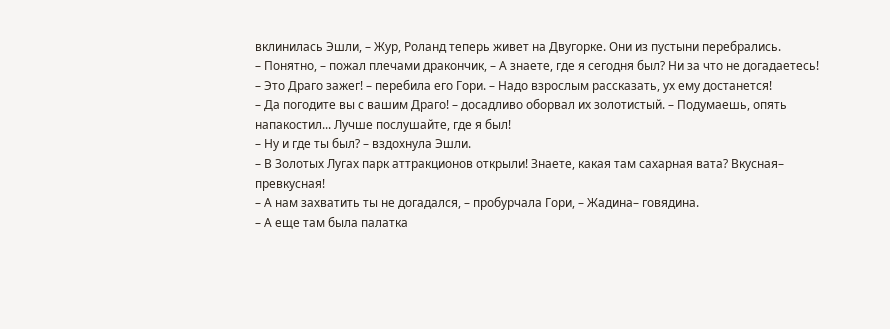вклинилась Эшли, – Жур, Роланд теперь живет на Двугорке. Они из пустыни перебрались.
– Понятно, – пожал плечами дракончик, – А знаете, где я сегодня был? Ни за что не догадаетесь!
– Это Драго зажег! – перебила его Гори. – Надо взрослым рассказать, ух ему достанется!
– Да погодите вы с вашим Драго! – досадливо оборвал их золотистый. – Подумаешь, опять напакостил... Лучше послушайте, где я был!
– Ну и где ты был? – вздохнула Эшли.
– В Золотых Лугах парк аттракционов открыли! Знаете, какая там сахарная вата? Вкусная– превкусная!
– А нам захватить ты не догадался, – пробурчала Гори, – Жадина– говядина.
– А еще там была палатка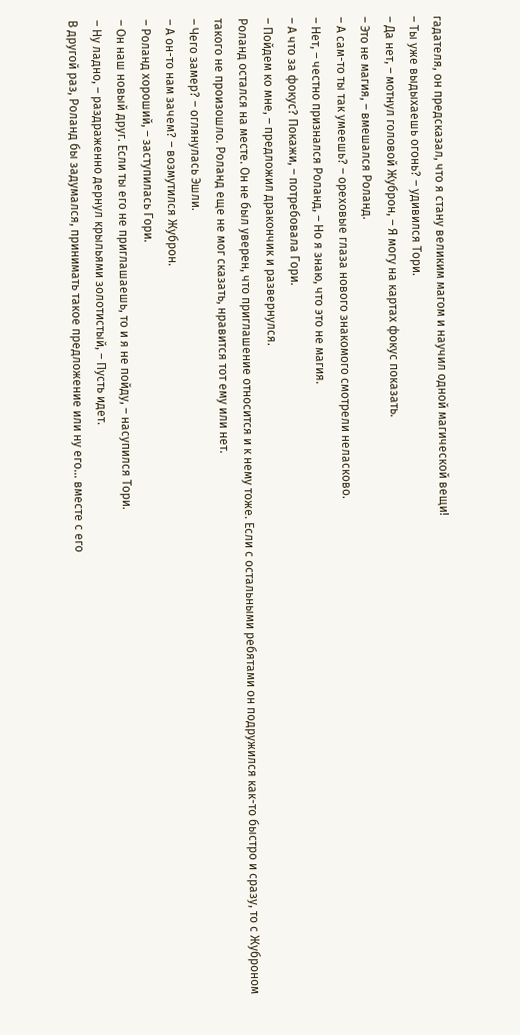гадателя, он предсказал, что я стану великим магом и научил одной магической вещи!
– Ты уже выдыхаешь огонь? – удивился Тори.
– Да нет, – мотнул головой Жуброн, – Я могу на картах фокус показать.
– Это не магия, – вмешался Роланд.
– А сам-то ты так умеешь? – ореховые глаза нового знакомого смотрели неласково.
– Нет, – честно признался Роланд, – Но я знаю, что это не магия.
– А что за фокус? Покажи, – потребовала Гори.
– Пойдем ко мне, – предложил дракончик и развернулся.
Роланд остался на месте. Он не был уверен, что приглашение относится и к нему тоже. Если с остальными ребятами он подружился как-то быстро и сразу, то с Жуброном такого не произошло. Роланд еще не мог сказать, нравится тот ему или нет.
– Чего замер? – оглянулась Эшли.
– А он-то нам зачем? – возмутился Жуброн.
– Роланд хороший, – заступилась Гори.
– Он наш новый друг. Если ты его не приглашаешь, то и я не пойду, – насупился Тори.
– Ну ладно, – раздраженно дернул крыльями золотистый, – Пусть идет.
В другой раз, Роланд бы задумался, принимать такое предложение или ну его... вместе с его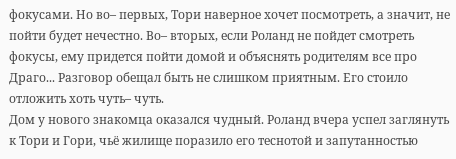фокусами. Но во– первых, Тори наверное хочет посмотреть, а значит, не пойти будет нечестно. Во– вторых, если Роланд не пойдет смотреть фокусы, ему придется пойти домой и объяснять родителям все про Драго... Разговор обещал быть не слишком приятным. Его стоило отложить хоть чуть– чуть.
Дом у нового знакомца оказался чудный. Роланд вчера успел заглянуть к Тори и Гори, чьё жилище поразило его теснотой и запутанностью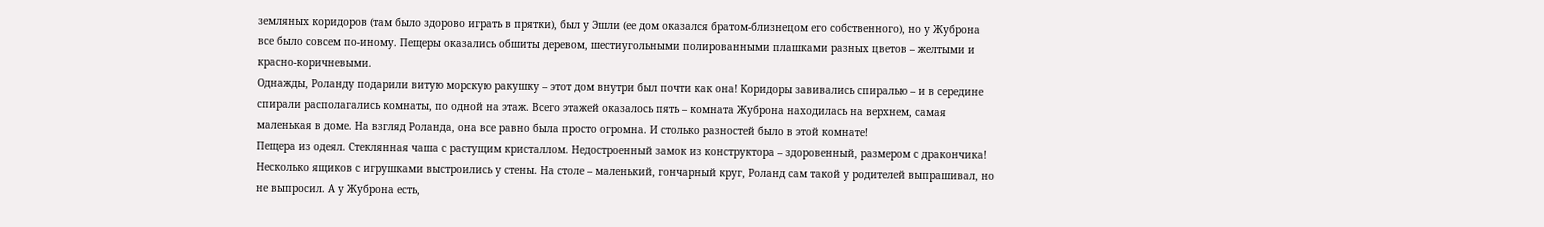земляных коридоров (там было здорово играть в прятки), был у Эшли (ее дом оказался братом-близнецом его собственного), но у Жуброна все было совсем по-иному. Пещеры оказались обшиты деревом, шестиугольными полированными плашками разных цветов – желтыми и красно-коричневыми.
Однажды, Роланду подарили витую морскую ракушку – этот дом внутри был почти как она! Коридоры завивались спиралью – и в середине спирали располагались комнаты, по одной на этаж. Всего этажей оказалось пять – комната Жуброна находилась на верхнем, самая маленькая в доме. На взгляд Роланда, она все равно была просто огромна. И столько разностей было в этой комнате!
Пещера из одеял. Стеклянная чаша с растущим кристаллом. Недостроенный замок из конструктора – здоровенный, размером с дракончика! Несколько ящиков с игрушками выстроились у стены. На столе – маленький, гончарный круг, Роланд сам такой у родителей выпрашивал, но не выпросил. А у Жуброна есть,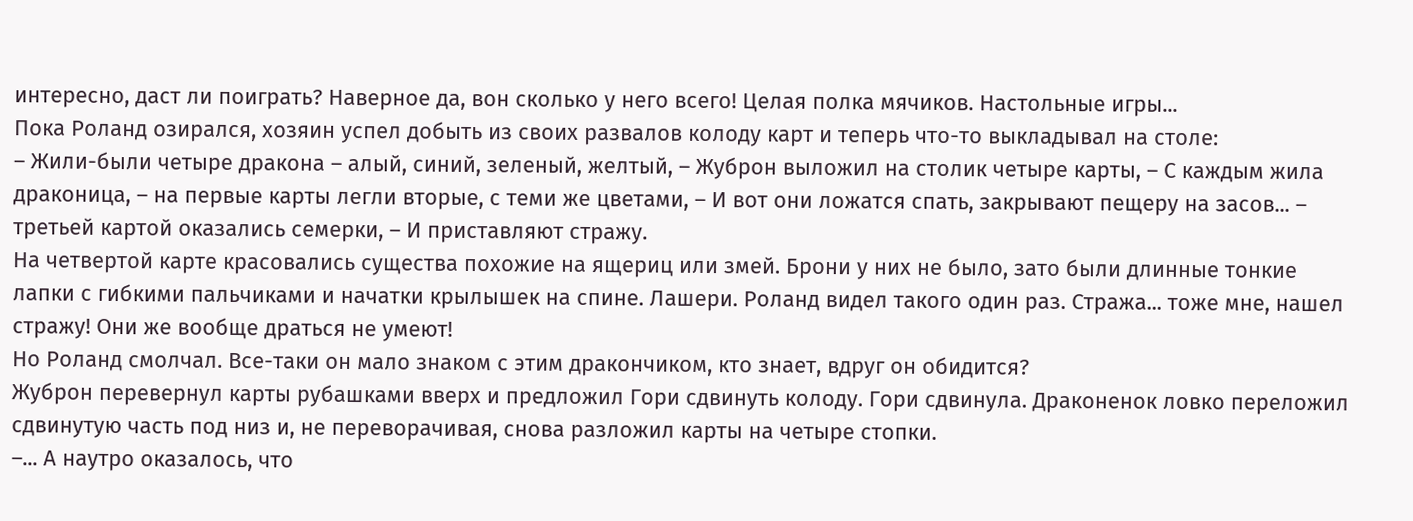интересно, даст ли поиграть? Наверное да, вон сколько у него всего! Целая полка мячиков. Настольные игры...
Пока Роланд озирался, хозяин успел добыть из своих развалов колоду карт и теперь что-то выкладывал на столе:
– Жили-были четыре дракона – алый, синий, зеленый, желтый, – Жуброн выложил на столик четыре карты, – С каждым жила драконица, – на первые карты легли вторые, с теми же цветами, – И вот они ложатся спать, закрывают пещеру на засов... – третьей картой оказались семерки, – И приставляют стражу.
На четвертой карте красовались существа похожие на ящериц или змей. Брони у них не было, зато были длинные тонкие лапки с гибкими пальчиками и начатки крылышек на спине. Лашери. Роланд видел такого один раз. Стража... тоже мне, нашел стражу! Они же вообще драться не умеют!
Но Роланд смолчал. Все-таки он мало знаком с этим дракончиком, кто знает, вдруг он обидится?
Жуброн перевернул карты рубашками вверх и предложил Гори сдвинуть колоду. Гори сдвинула. Драконенок ловко переложил сдвинутую часть под низ и, не переворачивая, снова разложил карты на четыре стопки.
–... А наутро оказалось, что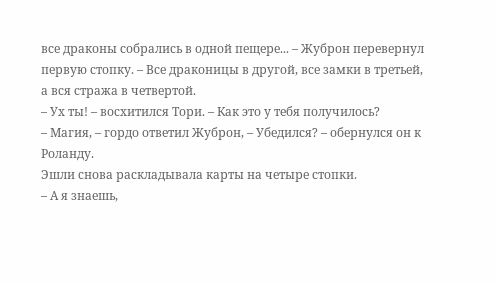все драконы собрались в одной пещере... – Жуброн перевернул первую стопку. – Все драконицы в другой, все замки в третьей, а вся стража в четвертой.
– Ух ты! – восхитился Тори. – Как это у тебя получилось?
– Магия, – гордо ответил Жуброн, – Убедился? – обернулся он к Роланду.
Эшли снова раскладывала карты на четыре стопки.
– А я знаешь,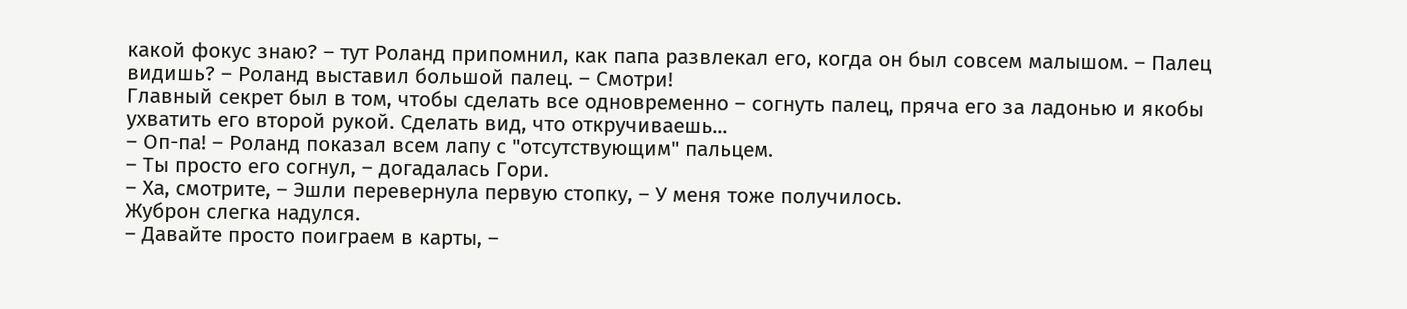какой фокус знаю? – тут Роланд припомнил, как папа развлекал его, когда он был совсем малышом. – Палец видишь? – Роланд выставил большой палец. – Смотри!
Главный секрет был в том, чтобы сделать все одновременно – согнуть палец, пряча его за ладонью и якобы ухватить его второй рукой. Сделать вид, что откручиваешь...
– Оп-па! – Роланд показал всем лапу с "отсутствующим" пальцем.
– Ты просто его согнул, – догадалась Гори.
– Ха, смотрите, – Эшли перевернула первую стопку, – У меня тоже получилось.
Жуброн слегка надулся.
– Давайте просто поиграем в карты, –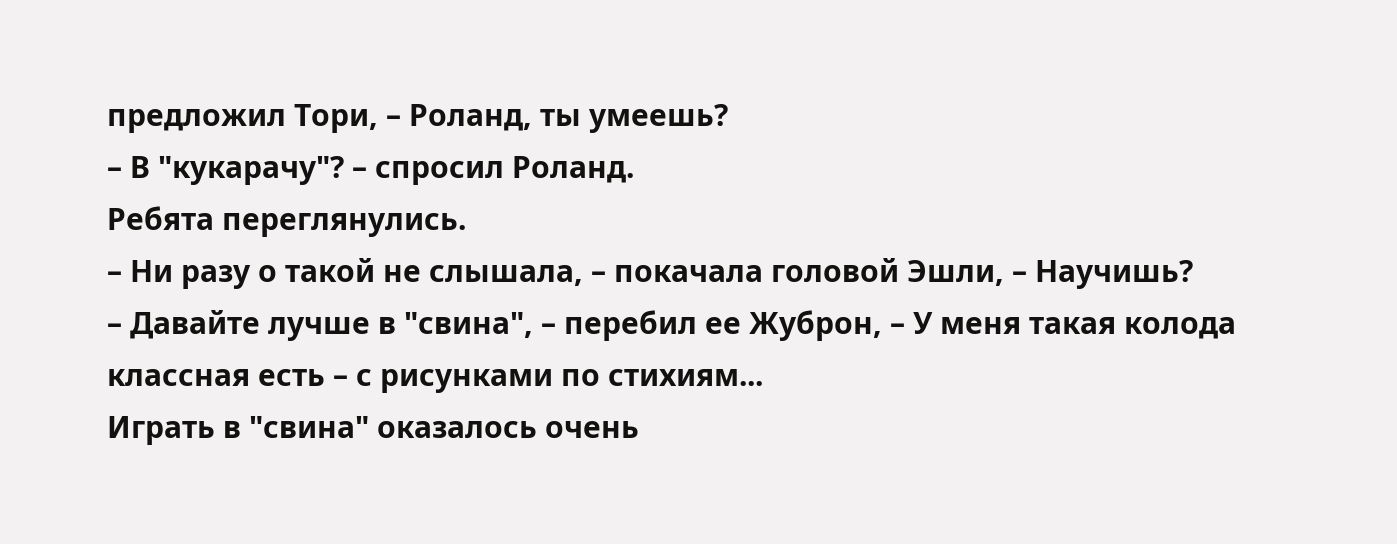предложил Тори, – Роланд, ты умеешь?
– В "кукарачу"? – спросил Роланд.
Ребята переглянулись.
– Ни разу о такой не слышала, – покачала головой Эшли, – Научишь?
– Давайте лучше в "свина", – перебил ее Жуброн, – У меня такая колода классная есть – с рисунками по стихиям...
Играть в "свина" оказалось очень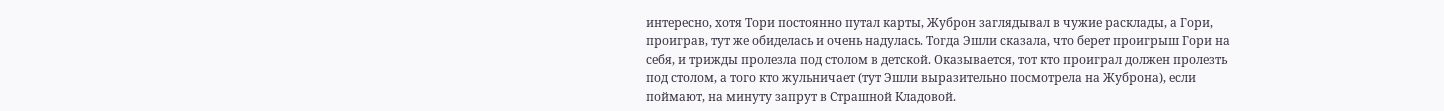интересно, хотя Тори постоянно путал карты, Жуброн заглядывал в чужие расклады, а Гори, проиграв, тут же обиделась и очень надулась. Тогда Эшли сказала, что берет проигрыш Гори на себя, и трижды пролезла под столом в детской. Оказывается, тот кто проиграл должен пролезть под столом, а того кто жульничает (тут Эшли выразительно посмотрела на Жуброна), если поймают, на минуту запрут в Страшной Кладовой.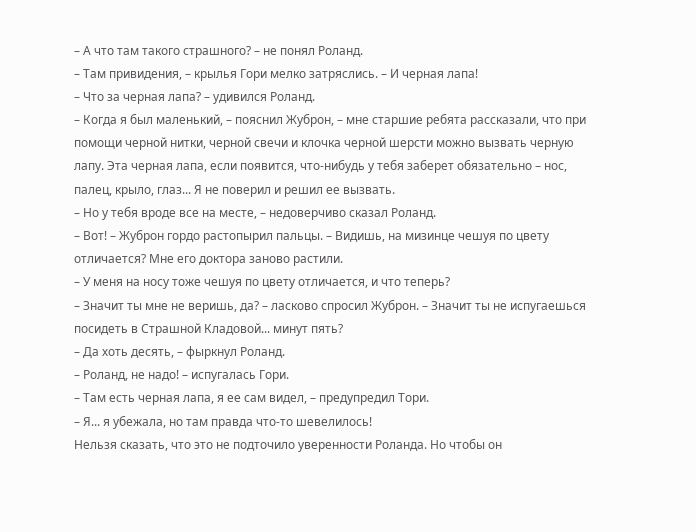– А что там такого страшного? – не понял Роланд.
– Там привидения, – крылья Гори мелко затряслись. – И черная лапа!
– Что за черная лапа? – удивился Роланд.
– Когда я был маленький, – пояснил Жуброн, – мне старшие ребята рассказали, что при помощи черной нитки, черной свечи и клочка черной шерсти можно вызвать черную лапу. Эта черная лапа, если появится, что-нибудь у тебя заберет обязательно – нос, палец, крыло, глаз... Я не поверил и решил ее вызвать.
– Но у тебя вроде все на месте, – недоверчиво сказал Роланд.
– Вот! – Жуброн гордо растопырил пальцы. – Видишь, на мизинце чешуя по цвету отличается? Мне его доктора заново растили.
– У меня на носу тоже чешуя по цвету отличается, и что теперь?
– Значит ты мне не веришь, да? – ласково спросил Жуброн. – Значит ты не испугаешься посидеть в Страшной Кладовой... минут пять?
– Да хоть десять, – фыркнул Роланд.
– Роланд, не надо! – испугалась Гори.
– Там есть черная лапа, я ее сам видел, – предупредил Тори.
– Я... я убежала, но там правда что-то шевелилось!
Нельзя сказать, что это не подточило уверенности Роланда. Но чтобы он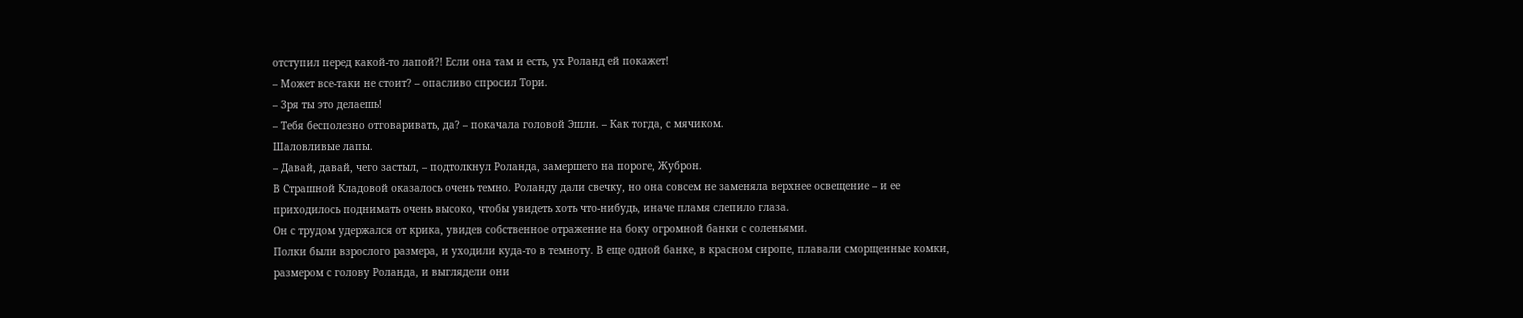отступил перед какой-то лапой?! Если она там и есть, ух Роланд ей покажет!
– Может все-таки не стоит? – опасливо спросил Тори.
– Зря ты это делаешь!
– Тебя бесполезно отговаривать, да? – покачала головой Эшли. – Как тогда, с мячиком.
Шаловливые лапы.
– Давай, давай, чего застыл, – подтолкнул Роланда, замершего на пороге, Жуброн.
В Страшной Кладовой оказалось очень темно. Роланду дали свечку, но она совсем не заменяла верхнее освещение – и ее приходилось поднимать очень высоко, чтобы увидеть хоть что-нибудь, иначе пламя слепило глаза.
Он с трудом удержался от крика, увидев собственное отражение на боку огромной банки с соленьями.
Полки были взрослого размера, и уходили куда-то в темноту. В еще одной банке, в красном сиропе, плавали сморщенные комки, размером с голову Роланда, и выглядели они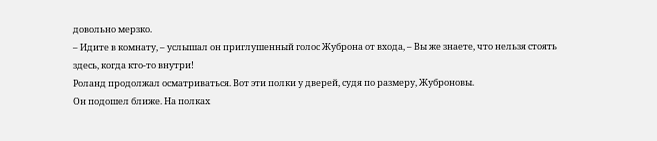довольно мерзко.
– Идите в комнату, – услышал он приглушенный голос Жуброна от входа, – Вы же знаете, что нельзя стоять здесь, когда кто-то внутри!
Роланд продолжал осматриваться. Вот эти полки у дверей, судя по размеру, Жуброновы.
Он подошел ближе. На полках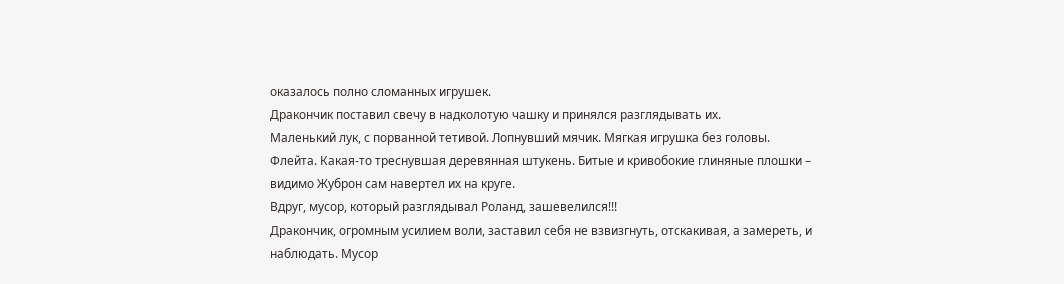оказалось полно сломанных игрушек.
Дракончик поставил свечу в надколотую чашку и принялся разглядывать их.
Маленький лук, с порванной тетивой. Лопнувший мячик. Мягкая игрушка без головы.
Флейта. Какая-то треснувшая деревянная штукень. Битые и кривобокие глиняные плошки – видимо Жуброн сам навертел их на круге.
Вдруг, мусор, который разглядывал Роланд, зашевелился!!!
Дракончик, огромным усилием воли, заставил себя не взвизгнуть, отскакивая, а замереть, и наблюдать. Мусор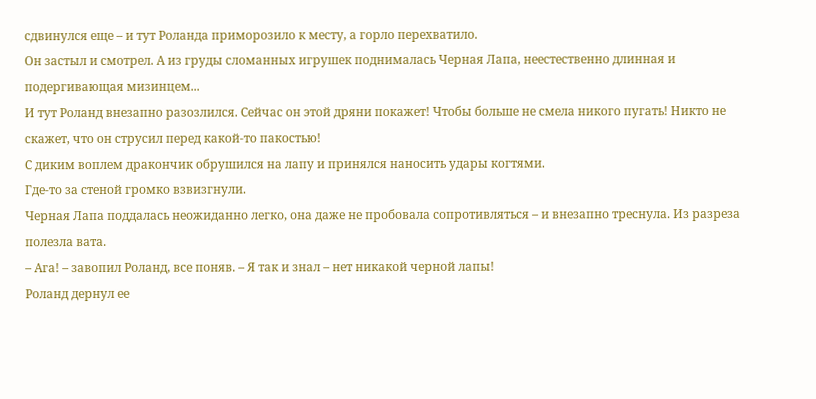сдвинулся еще – и тут Роланда приморозило к месту, а горло перехватило.
Он застыл и смотрел. А из груды сломанных игрушек поднималась Черная Лапа, неестественно длинная и подергивающая мизинцем...
И тут Роланд внезапно разозлился. Сейчас он этой дряни покажет! Чтобы больше не смела никого пугать! Никто не скажет, что он струсил перед какой-то пакостью!
С диким воплем дракончик обрушился на лапу и принялся наносить удары когтями.
Где-то за стеной громко взвизгнули.
Черная Лапа поддалась неожиданно легко, она даже не пробовала сопротивляться – и внезапно треснула. Из разреза полезла вата.
– Ага! – завопил Роланд, все поняв. – Я так и знал – нет никакой черной лапы!
Роланд дернул ее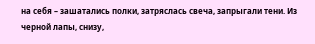на себя – зашатались полки, затряслась свеча, запрыгали тени. Из черной лапы, снизу,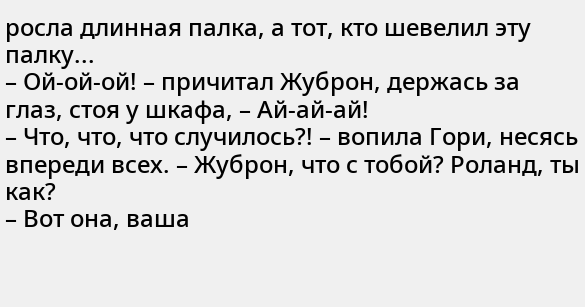росла длинная палка, а тот, кто шевелил эту палку...
– Ой-ой-ой! – причитал Жуброн, держась за глаз, стоя у шкафа, – Ай-ай-ай!
– Что, что, что случилось?! – вопила Гори, несясь впереди всех. – Жуброн, что с тобой? Роланд, ты как?
– Вот она, ваша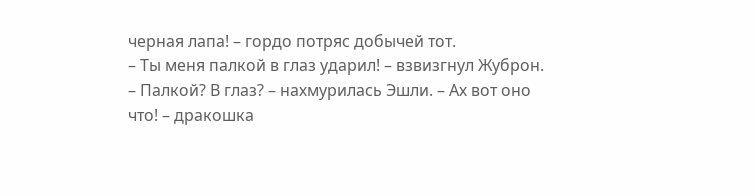черная лапа! – гордо потряс добычей тот.
– Ты меня палкой в глаз ударил! – взвизгнул Жуброн.
– Палкой? В глаз? – нахмурилась Эшли. – Ах вот оно что! – дракошка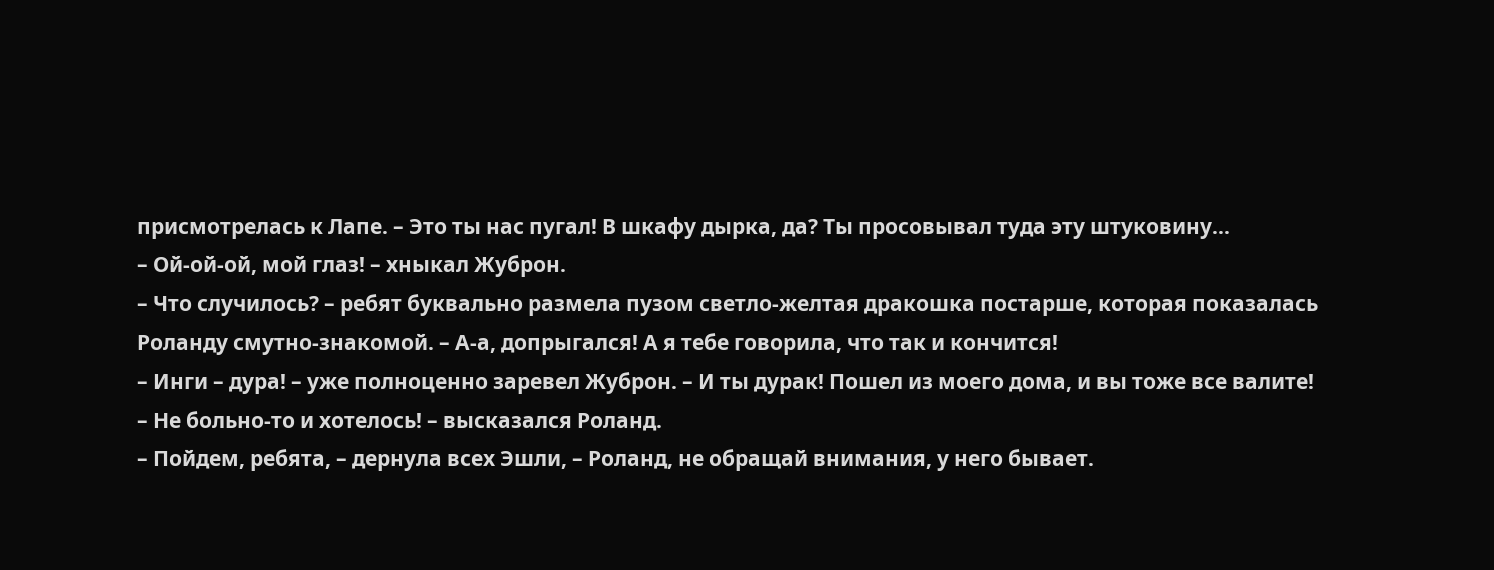присмотрелась к Лапе. – Это ты нас пугал! В шкафу дырка, да? Ты просовывал туда эту штуковину...
– Ой-ой-ой, мой глаз! – хныкал Жуброн.
– Что случилось? – ребят буквально размела пузом светло-желтая дракошка постарше, которая показалась Роланду смутно-знакомой. – А-а, допрыгался! А я тебе говорила, что так и кончится!
– Инги – дура! – уже полноценно заревел Жуброн. – И ты дурак! Пошел из моего дома, и вы тоже все валите!
– Не больно-то и хотелось! – высказался Роланд.
– Пойдем, ребята, – дернула всех Эшли, – Роланд, не обращай внимания, у него бывает.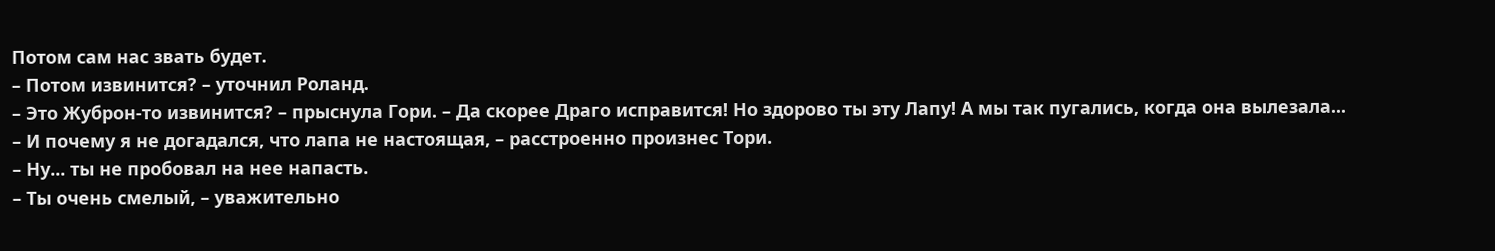Потом сам нас звать будет.
– Потом извинится? – уточнил Роланд.
– Это Жуброн-то извинится? – прыснула Гори. – Да скорее Драго исправится! Но здорово ты эту Лапу! А мы так пугались, когда она вылезала...
– И почему я не догадался, что лапа не настоящая, – расстроенно произнес Тори.
– Ну... ты не пробовал на нее напасть.
– Ты очень смелый, – уважительно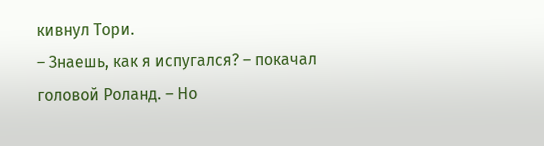кивнул Тори.
– Знаешь, как я испугался? – покачал головой Роланд. – Но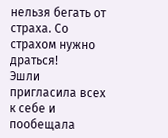нельзя бегать от страха. Со страхом нужно драться!
Эшли пригласила всех к себе и пообещала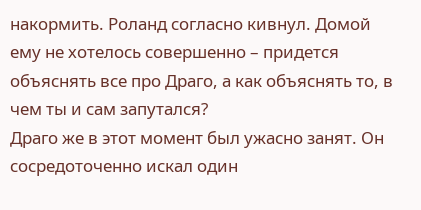накормить. Роланд согласно кивнул. Домой ему не хотелось совершенно – придется объяснять все про Драго, а как объяснять то, в чем ты и сам запутался?
Драго же в этот момент был ужасно занят. Он сосредоточенно искал один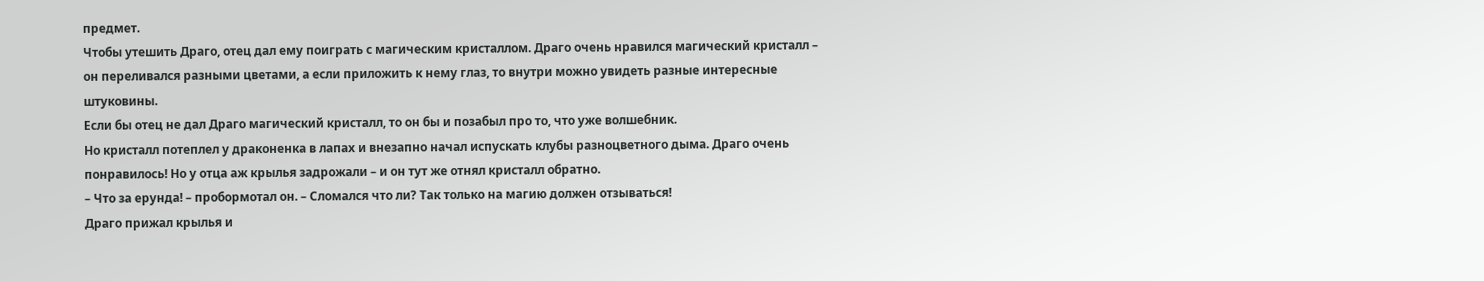предмет.
Чтобы утешить Драго, отец дал ему поиграть с магическим кристаллом. Драго очень нравился магический кристалл – он переливался разными цветами, а если приложить к нему глаз, то внутри можно увидеть разные интересные штуковины.
Если бы отец не дал Драго магический кристалл, то он бы и позабыл про то, что уже волшебник.
Но кристалл потеплел у драконенка в лапах и внезапно начал испускать клубы разноцветного дыма. Драго очень понравилось! Но у отца аж крылья задрожали – и он тут же отнял кристалл обратно.
– Что за ерунда! – пробормотал он. – Сломался что ли? Так только на магию должен отзываться!
Драго прижал крылья и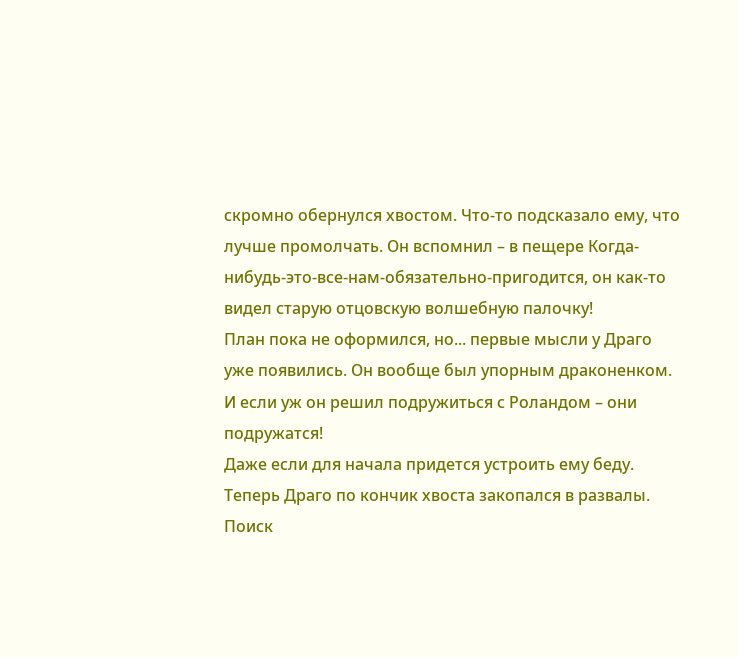скромно обернулся хвостом. Что-то подсказало ему, что лучше промолчать. Он вспомнил – в пещере Когда-нибудь-это-все-нам-обязательно-пригодится, он как-то видел старую отцовскую волшебную палочку!
План пока не оформился, но... первые мысли у Драго уже появились. Он вообще был упорным драконенком. И если уж он решил подружиться с Роландом – они подружатся!
Даже если для начала придется устроить ему беду.
Теперь Драго по кончик хвоста закопался в развалы. Поиск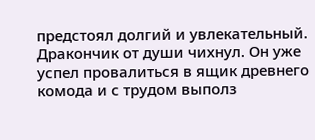предстоял долгий и увлекательный.
Дракончик от души чихнул. Он уже успел провалиться в ящик древнего комода и с трудом выполз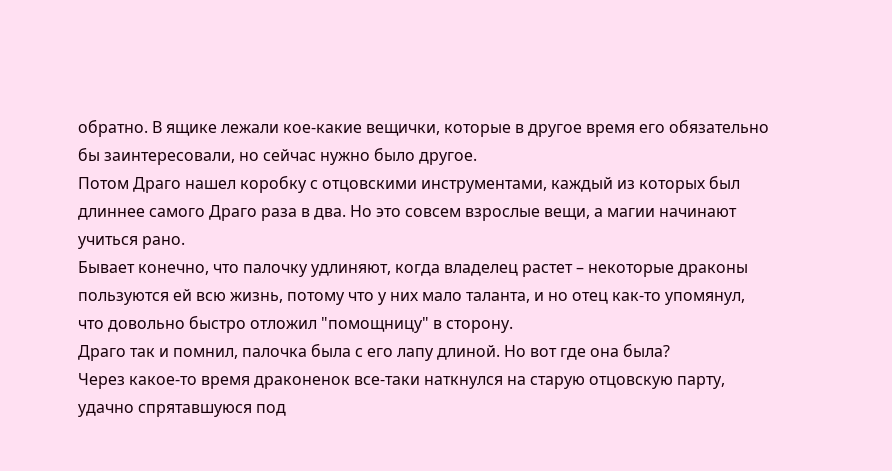обратно. В ящике лежали кое-какие вещички, которые в другое время его обязательно бы заинтересовали, но сейчас нужно было другое.
Потом Драго нашел коробку с отцовскими инструментами, каждый из которых был длиннее самого Драго раза в два. Но это совсем взрослые вещи, а магии начинают учиться рано.
Бывает конечно, что палочку удлиняют, когда владелец растет – некоторые драконы пользуются ей всю жизнь, потому что у них мало таланта, и но отец как-то упомянул, что довольно быстро отложил "помощницу" в сторону.
Драго так и помнил, палочка была с его лапу длиной. Но вот где она была?
Через какое-то время драконенок все-таки наткнулся на старую отцовскую парту, удачно спрятавшуюся под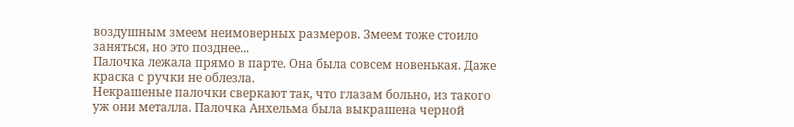воздушным змеем неимоверных размеров. Змеем тоже стоило заняться, но это позднее...
Палочка лежала прямо в парте. Она была совсем новенькая. Даже краска с ручки не облезла.
Некрашеные палочки сверкают так, что глазам больно, из такого уж они металла. Палочка Анхельма была выкрашена черной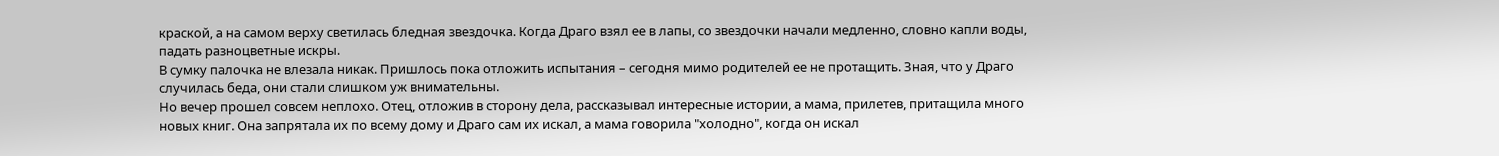краской, а на самом верху светилась бледная звездочка. Когда Драго взял ее в лапы, со звездочки начали медленно, словно капли воды, падать разноцветные искры.
В сумку палочка не влезала никак. Пришлось пока отложить испытания – сегодня мимо родителей ее не протащить. Зная, что у Драго случилась беда, они стали слишком уж внимательны.
Но вечер прошел совсем неплохо. Отец, отложив в сторону дела, рассказывал интересные истории, а мама, прилетев, притащила много новых книг. Она запрятала их по всему дому и Драго сам их искал, а мама говорила "холодно", когда он искал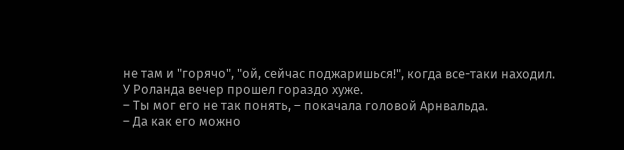не там и "горячо", "ой, сейчас поджаришься!", когда все-таки находил.
У Роланда вечер прошел гораздо хуже.
– Ты мог его не так понять, – покачала головой Арнвальда.
– Да как его можно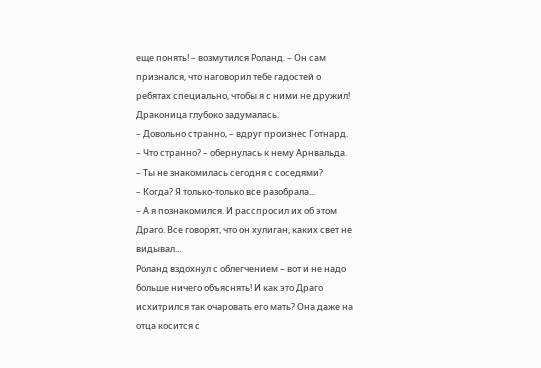еще понять! – возмутился Роланд. – Он сам признался, что наговорил тебе гадостей о ребятах специально, чтобы я с ними не дружил!
Драконица глубоко задумалась.
– Довольно странно, – вдруг произнес Готнард.
– Что странно? – обернулась к нему Арнвальда.
– Ты не знакомилась сегодня с соседями?
– Когда? Я только-только все разобрала...
– А я познакомился. И расспросил их об этом Драго. Все говорят, что он хулиган, каких свет не видывал...
Роланд вздохнул с облегчением – вот и не надо больше ничего объяснять! И как это Драго исхитрился так очаровать его мать? Она даже на отца косится с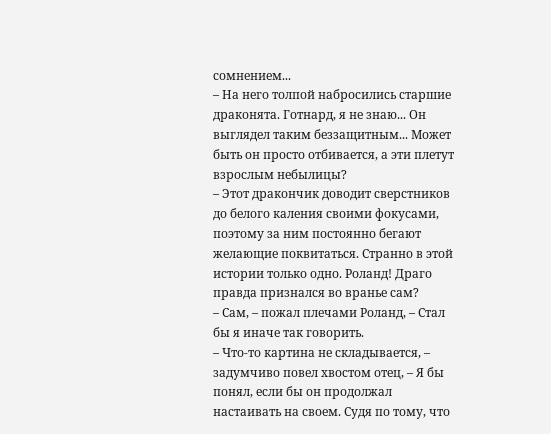сомнением...
– На него толпой набросились старшие драконята. Готнард, я не знаю... Он выглядел таким беззащитным... Может быть он просто отбивается, а эти плетут взрослым небылицы?
– Этот дракончик доводит сверстников до белого каления своими фокусами, поэтому за ним постоянно бегают желающие поквитаться. Странно в этой истории только одно. Роланд! Драго правда признался во вранье сам?
– Сам, – пожал плечами Роланд, – Стал бы я иначе так говорить.
– Что-то картина не складывается, – задумчиво повел хвостом отец, – Я бы понял, если бы он продолжал настаивать на своем. Судя по тому, что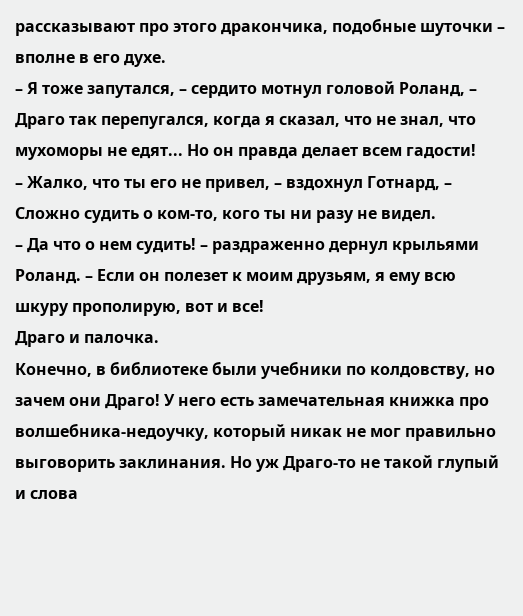рассказывают про этого дракончика, подобные шуточки – вполне в его духе.
– Я тоже запутался, – сердито мотнул головой Роланд, – Драго так перепугался, когда я сказал, что не знал, что мухоморы не едят... Но он правда делает всем гадости!
– Жалко, что ты его не привел, – вздохнул Готнард, – Сложно судить о ком-то, кого ты ни разу не видел.
– Да что о нем судить! – раздраженно дернул крыльями Роланд. – Если он полезет к моим друзьям, я ему всю шкуру прополирую, вот и все!
Драго и палочка.
Конечно, в библиотеке были учебники по колдовству, но зачем они Драго! У него есть замечательная книжка про волшебника-недоучку, который никак не мог правильно выговорить заклинания. Но уж Драго-то не такой глупый и слова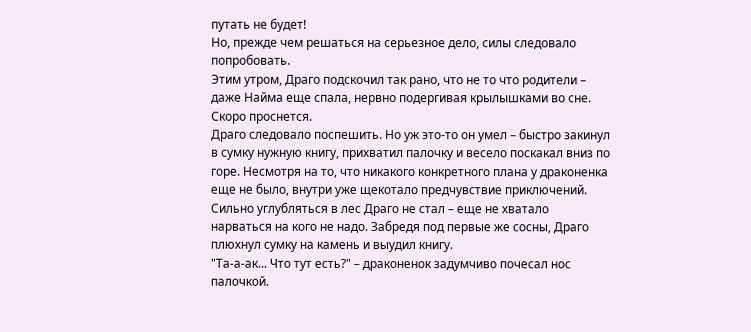путать не будет!
Но, прежде чем решаться на серьезное дело, силы следовало попробовать.
Этим утром, Драго подскочил так рано, что не то что родители – даже Найма еще спала, нервно подергивая крылышками во сне. Скоро проснется.
Драго следовало поспешить. Но уж это-то он умел – быстро закинул в сумку нужную книгу, прихватил палочку и весело поскакал вниз по горе. Несмотря на то, что никакого конкретного плана у драконенка еще не было, внутри уже щекотало предчувствие приключений.
Сильно углубляться в лес Драго не стал – еще не хватало нарваться на кого не надо. Забредя под первые же сосны, Драго плюхнул сумку на камень и выудил книгу.
"Та-а-ак... Что тут есть?" – драконенок задумчиво почесал нос палочкой.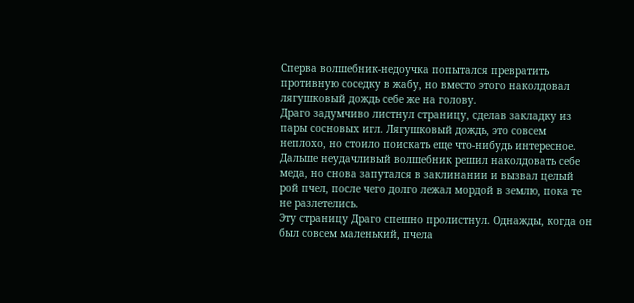Сперва волшебник-недоучка попытался превратить противную соседку в жабу, но вместо этого наколдовал лягушковый дождь себе же на голову.
Драго задумчиво листнул страницу, сделав закладку из пары сосновых игл. Лягушковый дождь, это совсем неплохо, но стоило поискать еще что-нибудь интересное.
Дальше неудачливый волшебник решил наколдовать себе меда, но снова запутался в заклинании и вызвал целый рой пчел, после чего долго лежал мордой в землю, пока те не разлетелись.
Эту страницу Драго спешно пролистнул. Однажды, когда он был совсем маленький, пчела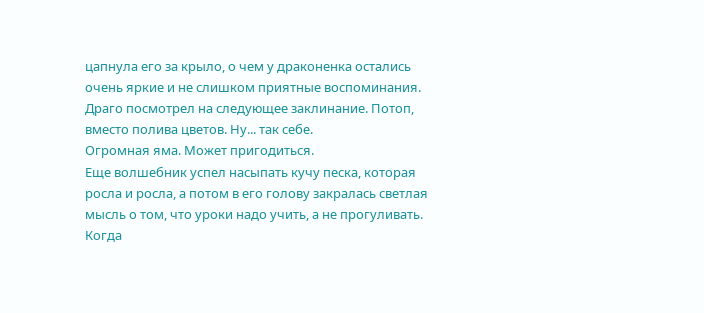цапнула его за крыло, о чем у драконенка остались очень яркие и не слишком приятные воспоминания.
Драго посмотрел на следующее заклинание. Потоп, вместо полива цветов. Ну... так себе.
Огромная яма. Может пригодиться.
Еще волшебник успел насыпать кучу песка, которая росла и росла, а потом в его голову закралась светлая мысль о том, что уроки надо учить, а не прогуливать. Когда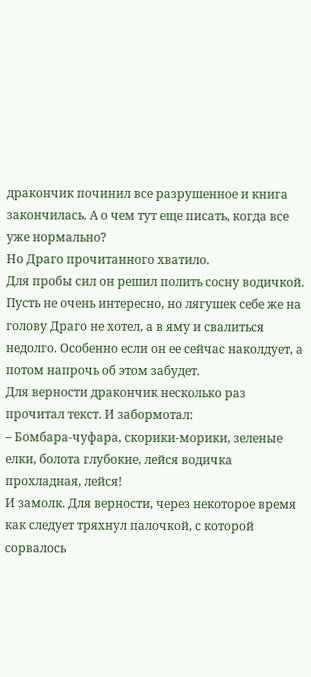дракончик починил все разрушенное и книга закончилась. А о чем тут еще писать, когда все уже нормально?
Но Драго прочитанного хватило.
Для пробы сил он решил полить сосну водичкой. Пусть не очень интересно, но лягушек себе же на голову Драго не хотел, а в яму и свалиться недолго. Особенно если он ее сейчас наколдует, а потом напрочь об этом забудет.
Для верности дракончик несколько раз прочитал текст. И забормотал:
– Бомбара-чуфара, скорики-морики, зеленые елки, болота глубокие, лейся водичка прохладная, лейся!
И замолк. Для верности, через некоторое время как следует тряхнул палочкой, с которой сорвалось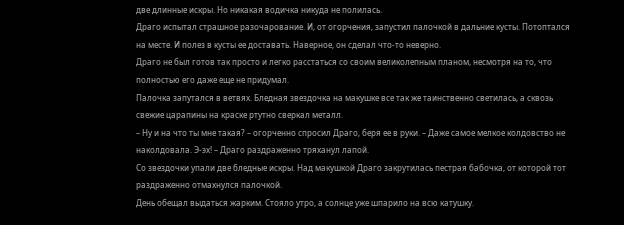две длинные искры. Но никакая водичка никуда не полилась.
Драго испытал страшное разочарование. И, от огорчения, запустил палочкой в дальние кусты. Потоптался на месте. И полез в кусты ее доставать. Наверное, он сделал что-то неверно.
Драго не был готов так просто и легко расстаться со своим великолепным планом, несмотря на то, что полностью его даже еще не придумал.
Палочка запутался в ветвях. Бледная звездочка на макушке все так же таинственно светилась, а сквозь свежие царапины на краске ртутно сверкал металл.
– Ну и на что ты мне такая? – огорченно спросил Драго, беря ее в руки. – Даже самое мелкое колдовство не наколдовала. Э-эх! – Драго раздраженно тряханул лапой.
Со звездочки упали две бледные искры. Над макушкой Драго закрутилась пестрая бабочка, от которой тот раздраженно отмахнулся палочкой.
День обещал выдаться жарким. Стояло утро, а солнце уже шпарило на всю катушку.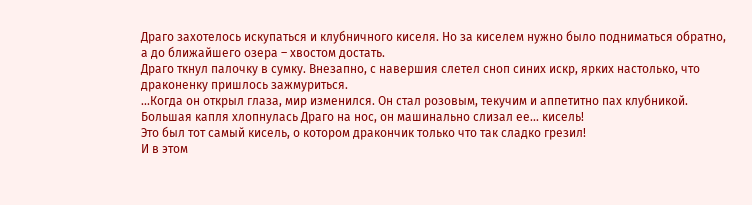Драго захотелось искупаться и клубничного киселя. Но за киселем нужно было подниматься обратно, а до ближайшего озера – хвостом достать.
Драго ткнул палочку в сумку. Внезапно, с навершия слетел сноп синих искр, ярких настолько, что драконенку пришлось зажмуриться.
...Когда он открыл глаза, мир изменился. Он стал розовым, текучим и аппетитно пах клубникой. Большая капля хлопнулась Драго на нос, он машинально слизал ее... кисель!
Это был тот самый кисель, о котором дракончик только что так сладко грезил!
И в этом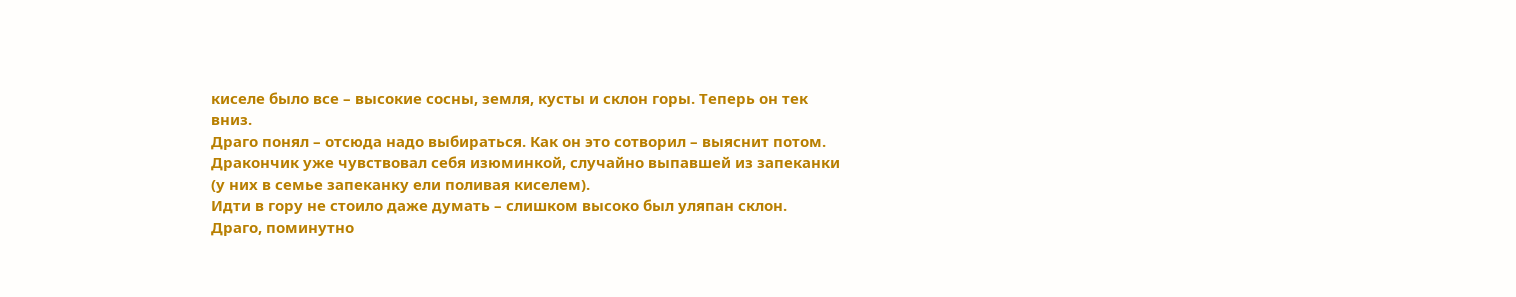киселе было все – высокие сосны, земля, кусты и склон горы. Теперь он тек вниз.
Драго понял – отсюда надо выбираться. Как он это сотворил – выяснит потом. Дракончик уже чувствовал себя изюминкой, случайно выпавшей из запеканки (у них в семье запеканку ели поливая киселем).
Идти в гору не стоило даже думать – слишком высоко был уляпан склон.
Драго, поминутно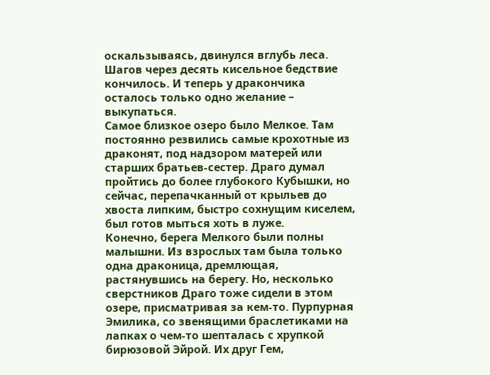оскальзываясь, двинулся вглубь леса. Шагов через десять кисельное бедствие кончилось. И теперь у дракончика осталось только одно желание – выкупаться.
Самое близкое озеро было Мелкое. Там постоянно резвились самые крохотные из драконят, под надзором матерей или старших братьев-сестер. Драго думал пройтись до более глубокого Кубышки, но сейчас, перепачканный от крыльев до хвоста липким, быстро сохнущим киселем, был готов мыться хоть в луже.
Конечно, берега Мелкого были полны малышни. Из взрослых там была только одна драконица, дремлющая, растянувшись на берегу. Но, несколько сверстников Драго тоже сидели в этом озере, присматривая за кем-то. Пурпурная Эмилика, со звенящими браслетиками на лапках о чем-то шепталась с хрупкой бирюзовой Эйрой. Их друг Гем,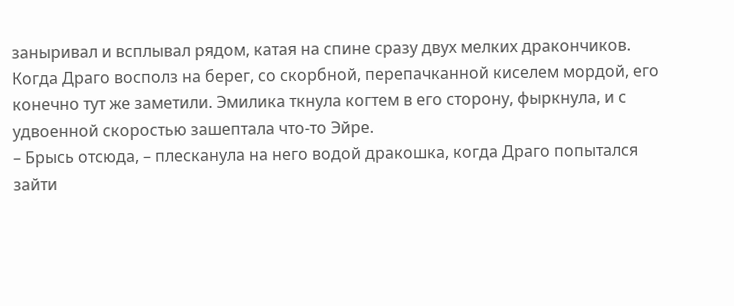заныривал и всплывал рядом, катая на спине сразу двух мелких дракончиков.
Когда Драго восполз на берег, со скорбной, перепачканной киселем мордой, его конечно тут же заметили. Эмилика ткнула когтем в его сторону, фыркнула, и с удвоенной скоростью зашептала что-то Эйре.
– Брысь отсюда, – плесканула на него водой дракошка, когда Драго попытался зайти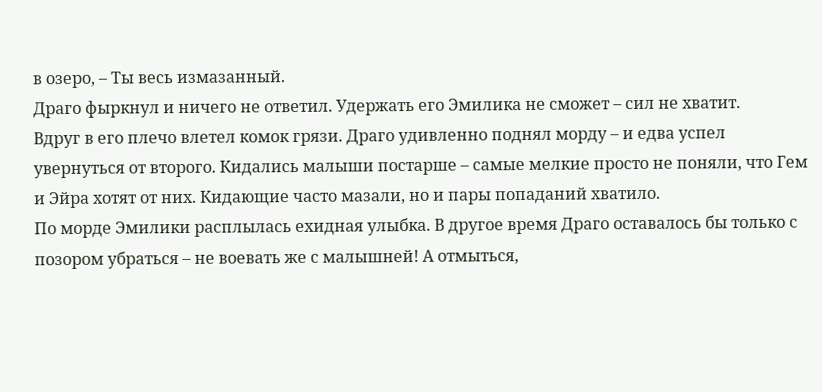в озеро, – Ты весь измазанный.
Драго фыркнул и ничего не ответил. Удержать его Эмилика не сможет – сил не хватит.
Вдруг в его плечо влетел комок грязи. Драго удивленно поднял морду – и едва успел увернуться от второго. Кидались малыши постарше – самые мелкие просто не поняли, что Гем и Эйра хотят от них. Кидающие часто мазали, но и пары попаданий хватило.
По морде Эмилики расплылась ехидная улыбка. В другое время Драго оставалось бы только с позором убраться – не воевать же с малышней! А отмыться,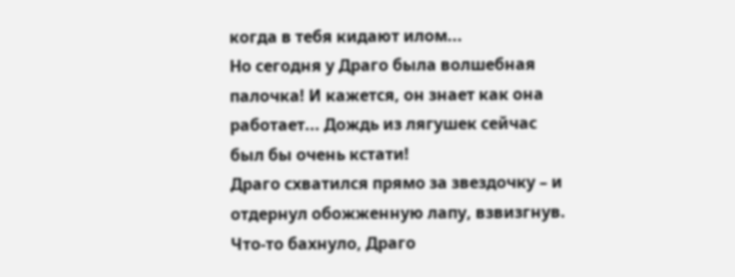когда в тебя кидают илом...
Но сегодня у Драго была волшебная палочка! И кажется, он знает как она работает... Дождь из лягушек сейчас был бы очень кстати!
Драго схватился прямо за звездочку – и отдернул обожженную лапу, взвизгнув. Что-то бахнуло, Драго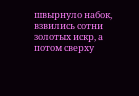швырнуло набок, взвились сотни золотых искр, а потом сверху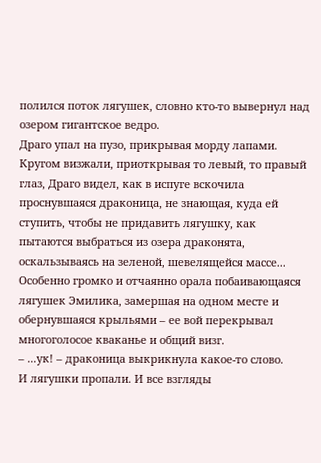полился поток лягушек, словно кто-то вывернул над озером гигантское ведро.
Драго упал на пузо, прикрывая морду лапами. Кругом визжали, приоткрывая то левый, то правый глаз, Драго видел, как в испуге вскочила проснувшаяся драконица, не знающая, куда ей ступить, чтобы не придавить лягушку, как пытаются выбраться из озера драконята, оскальзываясь на зеленой, шевелящейся массе... Особенно громко и отчаянно орала побаивающаяся лягушек Эмилика, замершая на одном месте и обернувшаяся крыльями – ее вой перекрывал многоголосое кваканье и общий визг.
– ...ук! – драконица выкрикнула какое-то слово.
И лягушки пропали. И все взгляды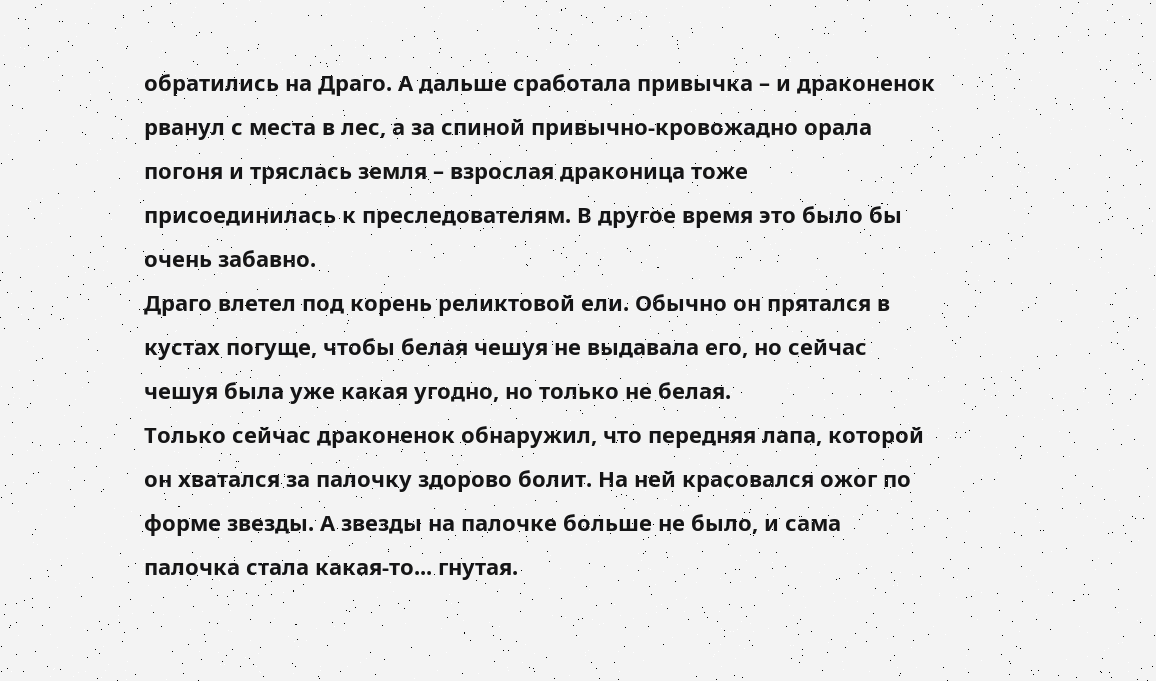обратились на Драго. А дальше сработала привычка – и драконенок рванул с места в лес, а за спиной привычно-кровожадно орала погоня и тряслась земля – взрослая драконица тоже присоединилась к преследователям. В другое время это было бы очень забавно.
Драго влетел под корень реликтовой ели. Обычно он прятался в кустах погуще, чтобы белая чешуя не выдавала его, но сейчас чешуя была уже какая угодно, но только не белая.
Только сейчас драконенок обнаружил, что передняя лапа, которой он хватался за палочку здорово болит. На ней красовался ожог по форме звезды. А звезды на палочке больше не было, и сама палочка стала какая-то... гнутая.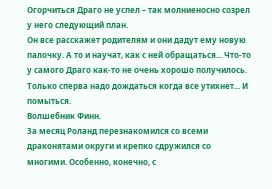Огорчиться Драго не успел – так молниеносно созрел у него следующий план.
Он все расскажет родителям и они дадут ему новую палочку. А то и научат, как с ней обращаться... Что-то у самого Драго как-то не очень хорошо получилось.
Только сперва надо дождаться когда все утихнет... И помыться.
Волшебник Финн.
За месяц Роланд перезнакомился со всеми драконятами округи и крепко сдружился со многими. Особенно, конечно, с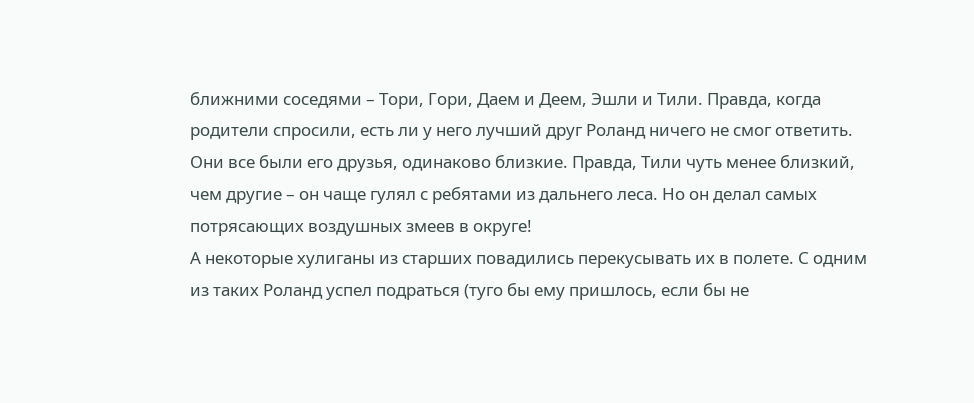ближними соседями – Тори, Гори, Даем и Деем, Эшли и Тили. Правда, когда родители спросили, есть ли у него лучший друг Роланд ничего не смог ответить. Они все были его друзья, одинаково близкие. Правда, Тили чуть менее близкий, чем другие – он чаще гулял с ребятами из дальнего леса. Но он делал самых потрясающих воздушных змеев в округе!
А некоторые хулиганы из старших повадились перекусывать их в полете. С одним из таких Роланд успел подраться (туго бы ему пришлось, если бы не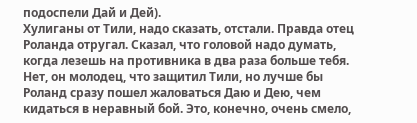подоспели Дай и Дей).
Хулиганы от Тили, надо сказать, отстали. Правда отец Роланда отругал. Сказал, что головой надо думать, когда лезешь на противника в два раза больше тебя. Нет, он молодец, что защитил Тили, но лучше бы Роланд сразу пошел жаловаться Даю и Дею, чем кидаться в неравный бой. Это, конечно, очень смело,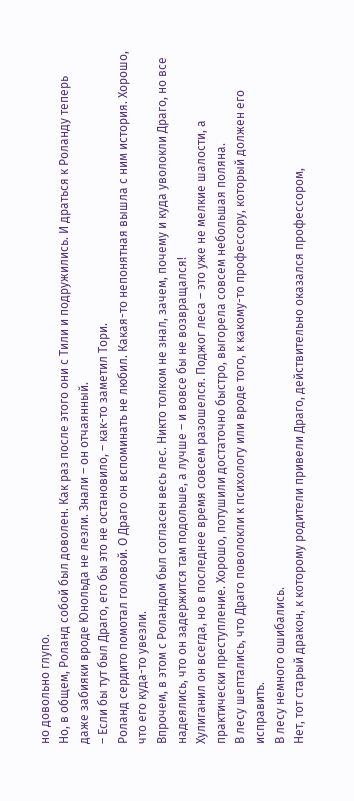но довольно глупо.
Но, в общем, Роланд собой был доволен. Как раз после этого они с Тили и подружились. И драться к Роланду теперь даже забияки вроде Юнольда не лезли. Знали – он отчаянный.
– Если бы тут был Драго, его бы это не остановило, – как-то заметил Тори.
Роланд сердито помотал головой. О Драго он вспоминать не любил. Какая-то непонятная вышла с ним история. Хорошо, что его куда-то увезли.
Впрочем, в этом с Роландом был согласен весь лес. Никто толком не знал, зачем, почему и куда уволокли Драго, но все надеялись, что он задержится там подольше, а лучше – и вовсе бы не возвращался!
Хулиганил он всегда, но в последнее время совсем разошелся. Поджог леса – это уже не мелкие шалости, а практически преступление. Хорошо, потушили достаточно быстро, выгорела совсем небольшая поляна.
В лесу шептались, что Драго поволокли к психологу или вроде того, к какому-то профессору, который должен его исправить.
В лесу немного ошибались.
Нет, тот старый дракон, к которому родители привели Драго, действительно оказался профессором,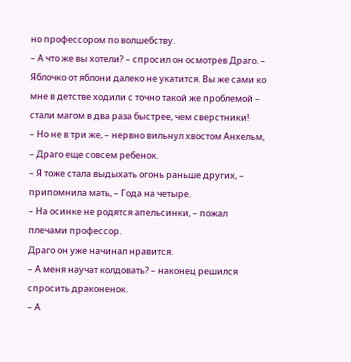но профессором по волшебству.
– А что же вы хотели? – спросил он осмотрев Драго. – Яблочко от яблони далеко не укатится. Вы же сами ко мне в детстве ходили с точно такой же проблемой – стали магом в два раза быстрее, чем сверстники!
– Но не в три же, – нервно вильнул хвостом Анхельм, – Драго еще совсем ребенок.
– Я тоже стала выдыхать огонь раньше других, – припомнила мать, – Года на четыре.
– На осинке не родятся апельсинки, – пожал плечами профессор.
Драго он уже начинал нравится.
– А меня научат колдовать? – наконец решился спросить драконенок.
– А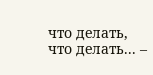что делать, что делать... –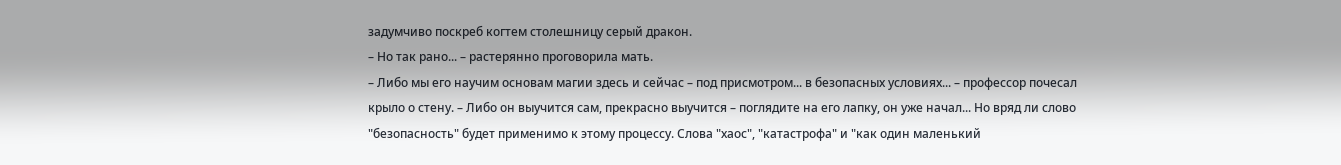задумчиво поскреб когтем столешницу серый дракон.
– Но так рано... – растерянно проговорила мать.
– Либо мы его научим основам магии здесь и сейчас – под присмотром... в безопасных условиях... – профессор почесал крыло о стену. – Либо он выучится сам, прекрасно выучится – поглядите на его лапку, он уже начал... Но вряд ли слово "безопасность" будет применимо к этому процессу. Слова "хаос", "катастрофа" и "как один маленький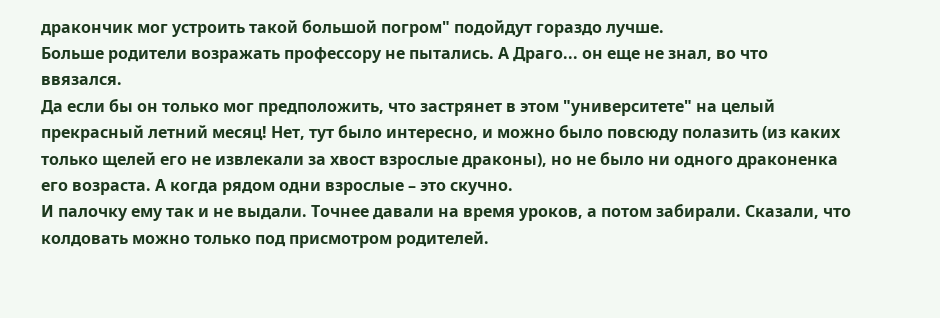дракончик мог устроить такой большой погром" подойдут гораздо лучше.
Больше родители возражать профессору не пытались. А Драго... он еще не знал, во что ввязался.
Да если бы он только мог предположить, что застрянет в этом "университете" на целый прекрасный летний месяц! Нет, тут было интересно, и можно было повсюду полазить (из каких только щелей его не извлекали за хвост взрослые драконы), но не было ни одного драконенка его возраста. А когда рядом одни взрослые – это скучно.
И палочку ему так и не выдали. Точнее давали на время уроков, а потом забирали. Сказали, что колдовать можно только под присмотром родителей.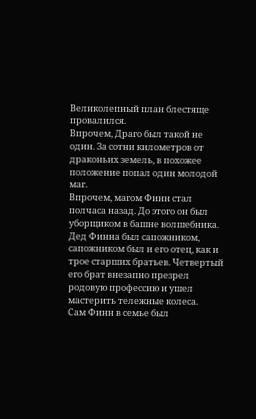Великолепный план блестяще провалился.
Впрочем, Драго был такой не один. За сотни километров от драконьих земель, в похожее положение попал один молодой маг.
Впрочем, магом Финн стал полчаса назад. До этого он был уборщиком в башне волшебника.
Дед Финна был сапожником, сапожником был и его отец, как и трое старших братьев. Четвертый его брат внезапно презрел родовую профессию и ушел мастерить тележные колеса.
Сам Финн в семье был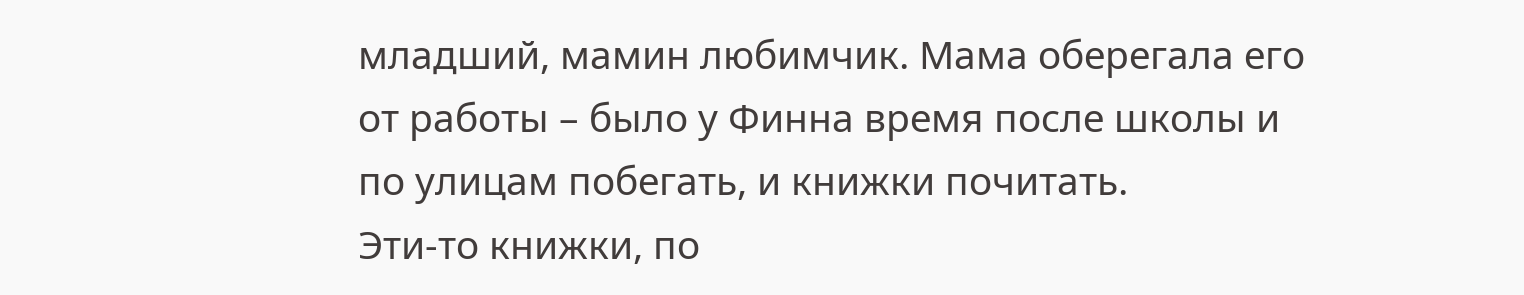младший, мамин любимчик. Мама оберегала его от работы – было у Финна время после школы и по улицам побегать, и книжки почитать.
Эти-то книжки, по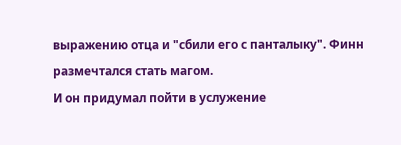выражению отца и "сбили его с панталыку". Финн размечтался стать магом.
И он придумал пойти в услужение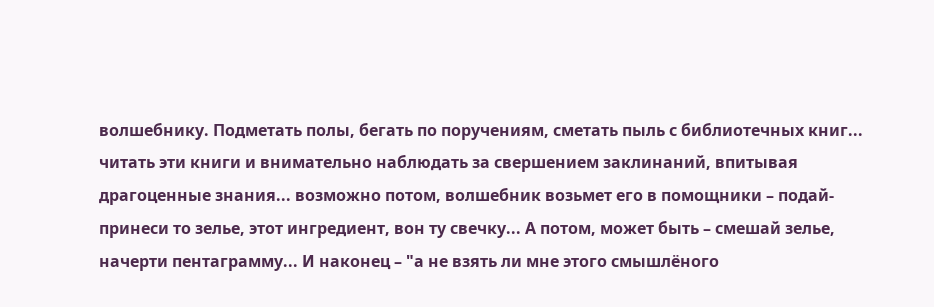волшебнику. Подметать полы, бегать по поручениям, сметать пыль с библиотечных книг... читать эти книги и внимательно наблюдать за свершением заклинаний, впитывая драгоценные знания... возможно потом, волшебник возьмет его в помощники – подай-принеси то зелье, этот ингредиент, вон ту свечку... А потом, может быть – смешай зелье, начерти пентаграмму... И наконец – "а не взять ли мне этого смышлёного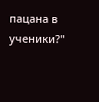пацана в ученики?"